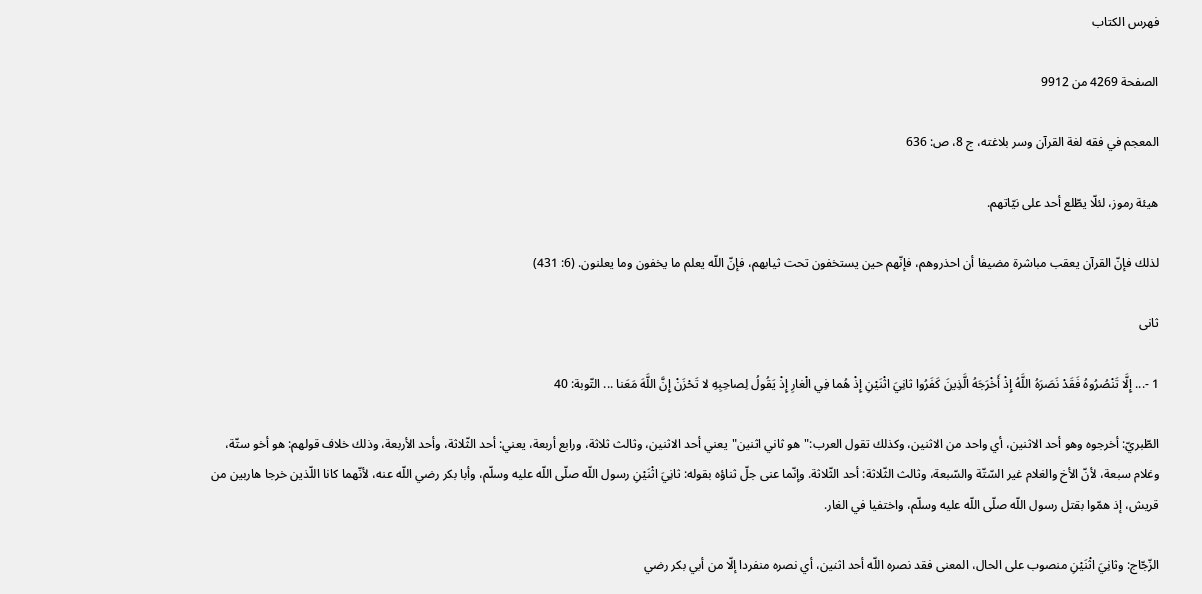فهرس الكتاب

الصفحة 4269 من 9912

المعجم في فقه لغة القرآن وسر بلاغته، ج 8، ص: 636

هيئة رموز، لئلّا يطّلع أحد على نيّاتهم.

لذلك فإنّ القرآن يعقب مباشرة مضيفا أن احذروهم، فإنّهم حين يستخفون تحت ثيابهم، فإنّ اللّه يعلم ما يخفون وما يعلنون. (6: 431)

ثانى

1 -... إِلَّا تَنْصُرُوهُ فَقَدْ نَصَرَهُ اللَّهُ إِذْ أَخْرَجَهُ الَّذِينَ كَفَرُوا ثانِيَ اثْنَيْنِ إِذْ هُما فِي الْغارِ إِذْ يَقُولُ لِصاحِبِهِ لا تَحْزَنْ إِنَّ اللَّهَ مَعَنا ... التّوبة: 40

الطّبريّ: أخرجوه وهو أحد الاثنين، أي واحد من الاثنين، وكذلك تقول العرب:"هو ثاني اثنين"يعني أحد الاثنين، وثالث ثلاثة، ورابع أربعة، يعني: أحد الثّلاثة، وأحد الأربعة، وذلك خلاف قولهم: هو أخو ستّة، وغلام سبعة، لأنّ الأخ والغلام غير السّتّة والسّبعة، وثالث الثّلاثة: أحد الثّلاثة. وإنّما عنى جلّ ثناؤه بقوله: ثانِيَ اثْنَيْنِ رسول اللّه صلّى اللّه عليه وسلّم، وأبا بكر رضي اللّه عنه، لأنّهما كانا اللّذين خرجا هاربين من قريش، إذ همّوا بقتل رسول اللّه صلّى اللّه عليه وسلّم، واختفيا في الغار.

الزّجّاج: وثانِيَ اثْنَيْنِ منصوب على الحال، المعنى فقد نصره اللّه أحد اثنين، أي نصره منفردا إلّا من أبي بكر رضي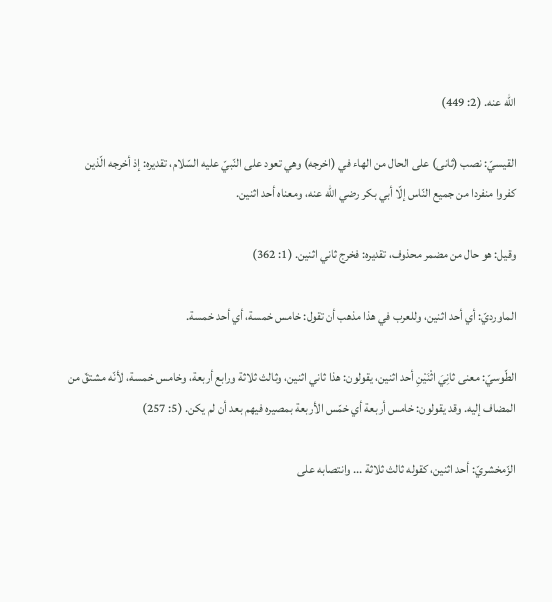اللّه عنه. (2: 449)

القيسيّ: نصب (ثانى) على الحال من الهاء في (اخرجه) وهي تعود على النّبيّ عليه السّلام، تقديره: إذ أخرجه الّذين كفروا منفردا من جميع النّاس إلّا أبي بكر رضي اللّه عنه، ومعناه أحد اثنين.

وقيل: هو حال من مضمر محذوف، تقديره: فخرج ثاني اثنين. (1: 362)

الماورديّ: أي أحد اثنين، وللعرب في هذا مذهب أن تقول: خامس خمسة، أي أحد خمسة.

الطّوسيّ: معنى ثانِيَ اثْنَيْنِ أحد اثنين، يقولون: هذا ثاني اثنين، وثالث ثلاثة ورابع أربعة، وخامس خمسة، لأنّه مشتقّ من المضاف إليه. وقد يقولون: خامس أربعة أي خمّس الأربعة بمصيره فيهم بعد أن لم يكن. (5: 257)

الزّمخشريّ: أحد اثنين، كقوله ثالث ثلاثة ... وانتصابه على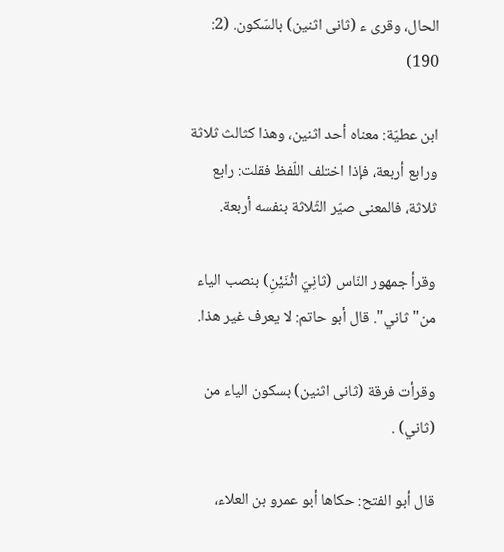الحال، وقرى ء (ثانى اثنين) بالسّكون. (2: 190)

ابن عطيّة: معناه أحد اثنين، وهذا كثالث ثلاثة ورابع أربعة، فإذا اختلف اللّفظ فقلت: رابع ثلاثة، فالمعنى صيّر الثّلاثة بنفسه أربعة.

وقرأ جمهور النّاس (ثانِيَ اثْنَيْنِ) بنصب الياء من"ثاني". قال أبو حاتم: لا يعرف غير هذا.

وقرأت فرقة (ثانى اثنين) بسكون الياء من (ثاني) .

قال أبو الفتح: حكاها أبو عمرو بن العلاء،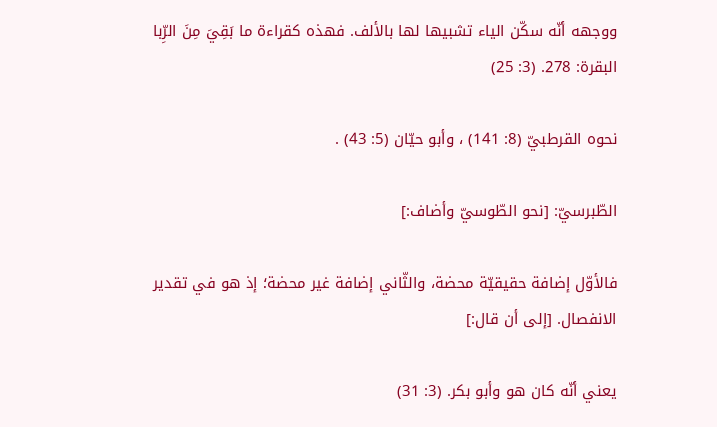ووجهه أنّه سكّن الياء تشبيها لها بالألف. فهذه كقراءة ما بَقِيَ مِنَ الرِّبا البقرة: 278. (3: 25)

نحوه القرطبيّ (8: 141) ، وأبو حيّان (5: 43) .

الطّبرسيّ: [نحو الطّوسيّ وأضاف:]

فالأوّل إضافة حقيقيّة محضة، والثّاني إضافة غير محضة؛ إذ هو في تقدير الانفصال. [إلى أن قال:]

يعني أنّه كان هو وأبو بكر. (3: 31)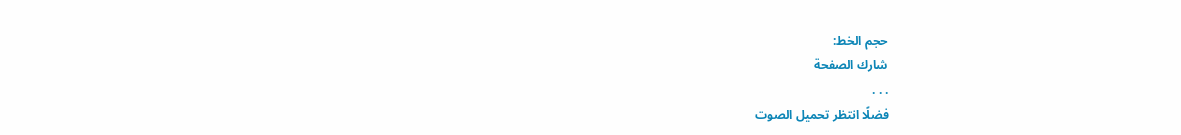حجم الخط:
شارك الصفحة
. . .
فضلًا انتظر تحميل الصوت